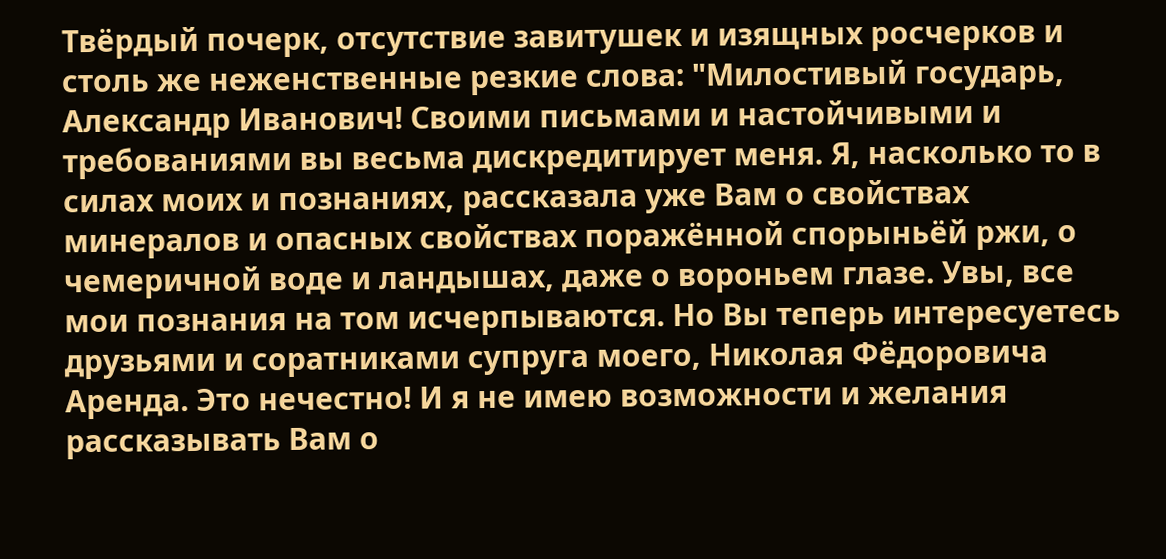Твёрдый почерк, отсутствие завитушек и изящных росчерков и столь же неженственные резкие слова: "Милостивый государь, Александр Иванович! Своими письмами и настойчивыми и требованиями вы весьма дискредитирует меня. Я, насколько то в силах моих и познаниях, рассказала уже Вам о свойствах минералов и опасных свойствах поражённой спорыньёй ржи, о чемеричной воде и ландышах, даже о вороньем глазе. Увы, все мои познания на том исчерпываются. Но Вы теперь интересуетесь друзьями и соратниками супруга моего, Николая Фёдоровича Аренда. Это нечестно! И я не имею возможности и желания рассказывать Вам о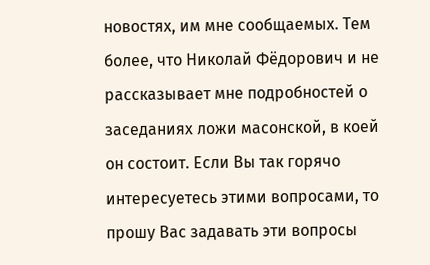новостях, им мне сообщаемых. Тем более, что Николай Фёдорович и не рассказывает мне подробностей о заседаниях ложи масонской, в коей он состоит. Если Вы так горячо интересуетесь этими вопросами, то прошу Вас задавать эти вопросы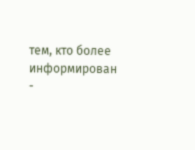тем, кто более информирован -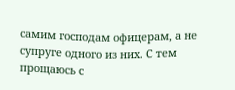самим господам офицерам, а не супруге одного из них. С тем прощаюсь с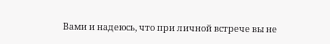Вами и надеюсь, что при личной встрече вы не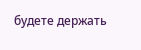будете держать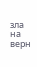зла на верн